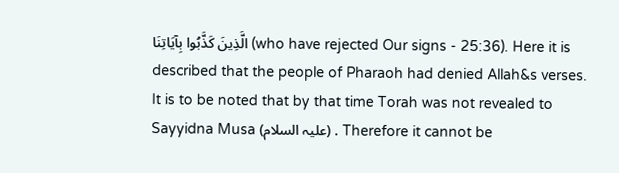الَّذِينَ كَذَّبُوا بِآيَاتِنَا (who have rejected Our signs - 25:36). Here it is described that the people of Pharaoh had denied Allah&s verses. It is to be noted that by that time Torah was not revealed to Sayyidna Musa (علیہ السلام) . Therefore it cannot be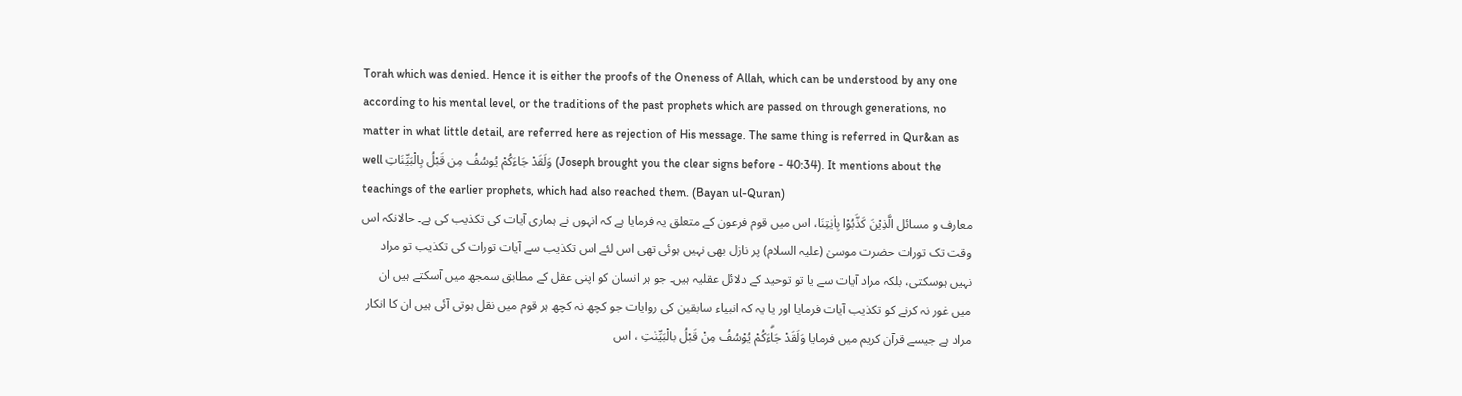Torah which was denied. Hence it is either the proofs of the Oneness of Allah, which can be understood by any one according to his mental level, or the traditions of the past prophets which are passed on through generations, no matter in what little detail, are referred here as rejection of His message. The same thing is referred in Qur&an as well وَلَقَدْ جَاءَكُمْ يُوسُفُ مِن قَبْلُ بِالْبَيِّنَاتِ (Joseph brought you the clear signs before - 40:34). It mentions about the teachings of the earlier prophets, which had also reached them. (Bayan ul-Quran)
معارف و مسائل الَّذِيْنَ كَذَّبُوْا بِاٰيٰتِنَا، اس میں قوم فرعون کے متعلق یہ فرمایا ہے کہ انہوں نے ہماری آیات کی تکذیب کی ہے۔ حالانکہ اس وقت تک تورات حضرت موسیٰ (علیہ السلام) پر نازل بھی نہیں ہوئی تھی اس لئے اس تکذیب سے آیات تورات کی تکذیب تو مراد نہیں ہوسکتی، بلکہ مراد آیات سے یا تو توحید کے دلائل عقلیہ ہیں۔ جو ہر انسان کو اپنی عقل کے مطابق سمجھ میں آسکتے ہیں ان میں غور نہ کرنے کو تکذیب آیات فرمایا اور یا یہ کہ انبیاء سابقین کی روایات جو کچھ نہ کچھ ہر قوم میں نقل ہوتی آئی ہیں ان کا انکار مراد ہے جیسے قرآن کریم میں فرمایا وَلَقَدْ جَاۗءَكُمْ يُوْسُفُ مِنْ قَبْلُ بالْبَيِّنٰتِ ، اس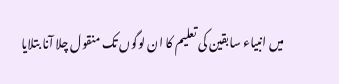میں انبیاء سابقین کی تعلیم کا ان لوگوں تک منقول چلا آنا بتلایا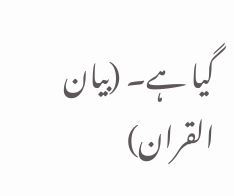گیا ہے۔ (بیان القران)